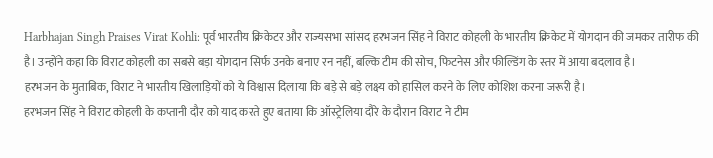Harbhajan Singh Praises Virat Kohli: पूर्व भारतीय क्रिकेटर और राज्यसभा सांसद हरभजन सिंह ने विराट कोहली के भारतीय क्रिकेट में योगदान की जमकर तारीफ की है। उन्होंने कहा कि विराट कोहली का सबसे बड़ा योगदान सिर्फ उनके बनाए रन नहीं, बल्कि टीम की सोच, फिटनेस और फील्डिंग के स्तर में आया बदलाव है।
हरभजन के मुताबिक, विराट ने भारतीय खिलाड़ियों को ये विश्वास दिलाया कि बड़े से बड़े लक्ष्य को हासिल करने के लिए कोशिश करना जरूरी है।
हरभजन सिंह ने विराट कोहली के कप्तानी दौर को याद करते हुए बताया कि ऑस्ट्रेलिया दौरे के दौरान विराट ने टीम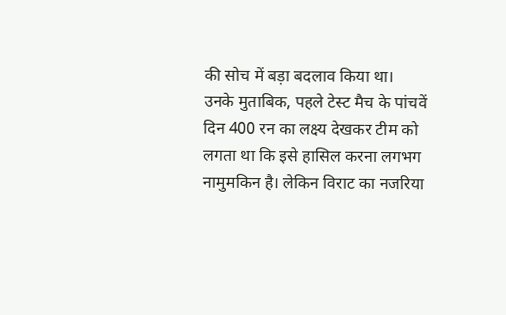की सोच में बड़ा बदलाव किया था।
उनके मुताबिक, पहले टेस्ट मैच के पांचवें दिन 400 रन का लक्ष्य देखकर टीम को लगता था कि इसे हासिल करना लगभग नामुमकिन है। लेकिन विराट का नजरिया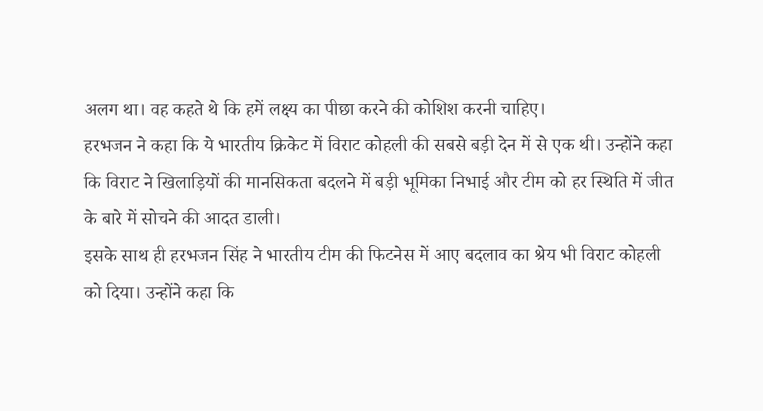अलग था। वह कहते थे कि हमें लक्ष्य का पीछा करने की कोशिश करनी चाहिए।
हरभजन ने कहा कि ये भारतीय क्रिकेट में विराट कोहली की सबसे बड़ी देन में से एक थी। उन्होंने कहा कि विराट ने खिलाड़ियों की मानसिकता बदलने में बड़ी भूमिका निभाई और टीम को हर स्थिति में जीत के बारे में सोचने की आदत डाली।
इसके साथ ही हरभजन सिंह ने भारतीय टीम की फिटनेस में आए बदलाव का श्रेय भी विराट कोहली को दिया। उन्होंने कहा कि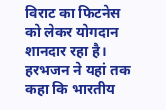विराट का फिटनेस को लेकर योगदान शानदार रहा है। हरभजन ने यहां तक कहा कि भारतीय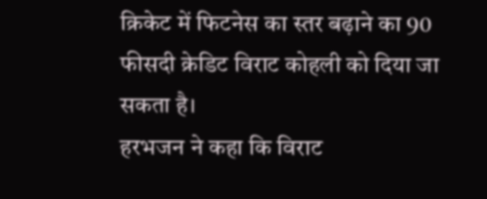क्रिकेट में फिटनेस का स्तर बढ़ाने का 90 फीसदी क्रेडिट विराट कोहली को दिया जा सकता है।
हरभजन ने कहा कि विराट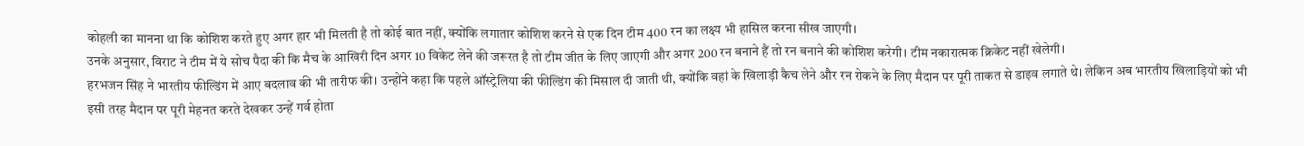कोहली का मानना था कि कोशिश करते हुए अगर हार भी मिलती है तो कोई बात नहीं, क्योंकि लगातार कोशिश करने से एक दिन टीम 400 रन का लक्ष्य भी हासिल करना सीख जाएगी।
उनके अनुसार, विराट ने टीम में ये सोच पैदा की कि मैच के आखिरी दिन अगर 10 विकेट लेने की जरूरत है तो टीम जीत के लिए जाएगी और अगर 200 रन बनाने हैं तो रन बनाने की कोशिश करेगी। टीम नकारात्मक क्रिकेट नहीं खेलेगी।
हरभजन सिंह ने भारतीय फील्डिंग में आए बदलाव की भी तारीफ की। उन्होंने कहा कि पहले ऑस्ट्रेलिया की फील्डिंग की मिसाल दी जाती थी, क्योंकि वहां के खिलाड़ी कैच लेने और रन रोकने के लिए मैदान पर पूरी ताकत से डाइव लगाते थे। लेकिन अब भारतीय खिलाड़ियों को भी इसी तरह मैदान पर पूरी मेहनत करते देखकर उन्हें गर्व होता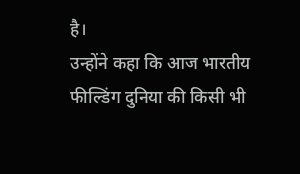है।
उन्होंने कहा कि आज भारतीय फील्डिंग दुनिया की किसी भी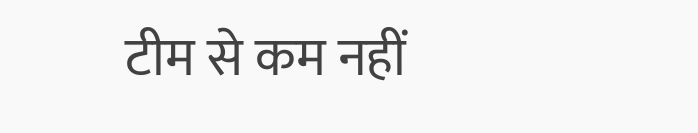टीम से कम नहीं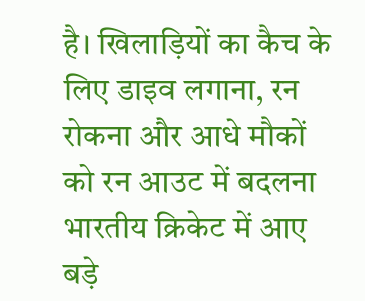है। खिलाड़ियों का कैच के लिए डाइव लगाना, रन रोकना और आधे मौकों को रन आउट में बदलना भारतीय क्रिकेट में आए बड़े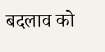बदलाव को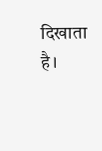दिखाता है।